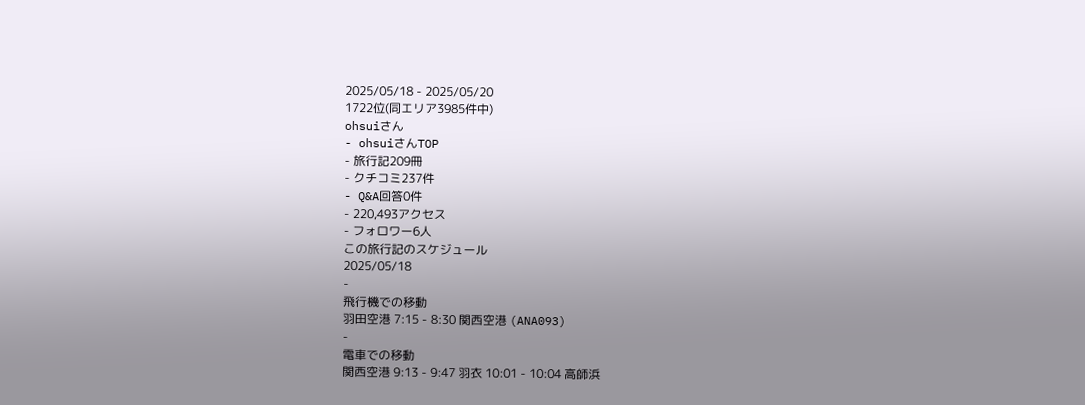2025/05/18 - 2025/05/20
1722位(同エリア3985件中)
ohsuiさん
- ohsuiさんTOP
- 旅行記209冊
- クチコミ237件
- Q&A回答0件
- 220,493アクセス
- フォロワー6人
この旅行記のスケジュール
2025/05/18
-
飛行機での移動
羽田空港 7:15 - 8:30 関西空港 (ANA093)
-
電車での移動
関西空港 9:13 - 9:47 羽衣 10:01 - 10:04 高師浜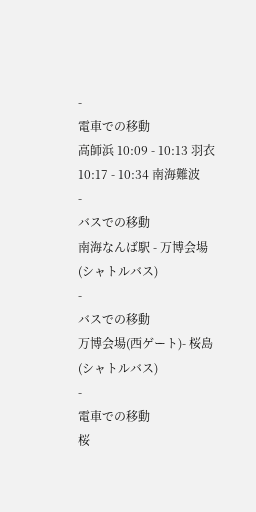-
電車での移動
高師浜 10:09 - 10:13 羽衣 10:17 - 10:34 南海難波
-
バスでの移動
南海なんば駅 - 万博会場(シャトルバス)
-
バスでの移動
万博会場(西ゲート)- 桜島(シャトルバス)
-
電車での移動
桜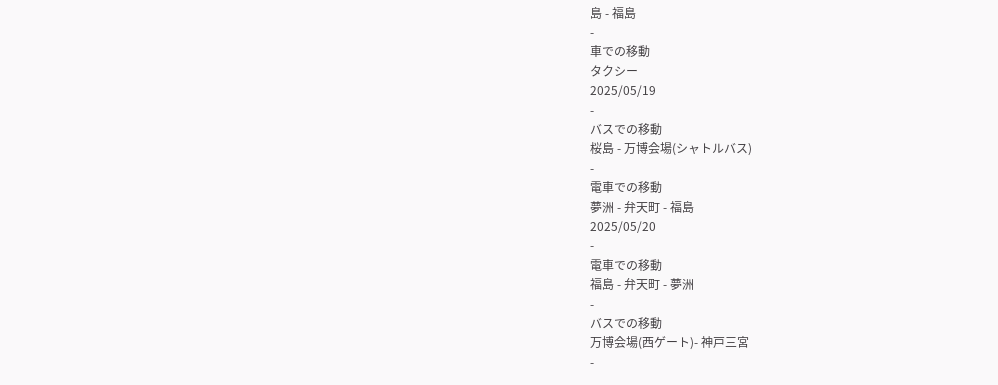島 - 福島
-
車での移動
タクシー
2025/05/19
-
バスでの移動
桜島 - 万博会場(シャトルバス)
-
電車での移動
夢洲 - 弁天町 - 福島
2025/05/20
-
電車での移動
福島 - 弁天町 - 夢洲
-
バスでの移動
万博会場(西ゲート)- 神戸三宮
-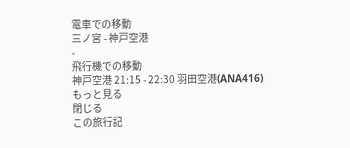電車での移動
三ノ宮 - 神戸空港
-
飛行機での移動
神戸空港 21:15 - 22:30 羽田空港(ANA416)
もっと見る
閉じる
この旅行記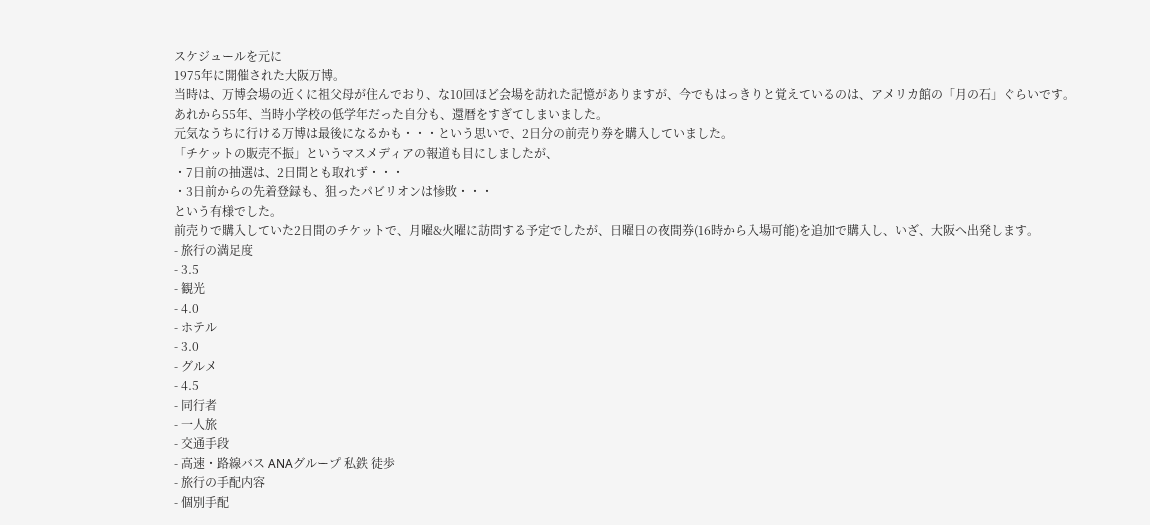スケジュールを元に
1975年に開催された大阪万博。
当時は、万博会場の近くに祖父母が住んでおり、な10回ほど会場を訪れた記憶がありますが、今でもはっきりと覚えているのは、アメリカ館の「月の石」ぐらいです。
あれから55年、当時小学校の低学年だった自分も、還暦をすぎてしまいました。
元気なうちに行ける万博は最後になるかも・・・という思いで、2日分の前売り券を購入していました。
「チケットの販売不振」というマスメディアの報道も目にしましたが、
・7日前の抽選は、2日間とも取れず・・・
・3日前からの先着登録も、狙ったパビリオンは惨敗・・・
という有様でした。
前売りで購入していた2日間のチケットで、月曜&火曜に訪問する予定でしたが、日曜日の夜間券(16時から入場可能)を追加で購入し、いざ、大阪へ出発します。
- 旅行の満足度
- 3.5
- 観光
- 4.0
- ホテル
- 3.0
- グルメ
- 4.5
- 同行者
- 一人旅
- 交通手段
- 高速・路線バス ANAグループ 私鉄 徒歩
- 旅行の手配内容
- 個別手配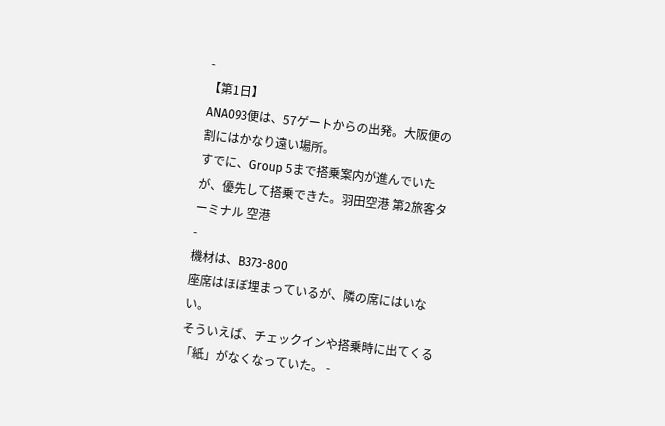-
【第1日】
ANA093便は、57ゲートからの出発。大阪便の割にはかなり遠い場所。
すでに、Group 5まで搭乗案内が進んでいたが、優先して搭乗できた。羽田空港 第2旅客ターミナル 空港
-
機材は、B373-800
座席はほぼ埋まっているが、隣の席にはいない。
そういえば、チェックインや搭乗時に出てくる「紙」がなくなっていた。 -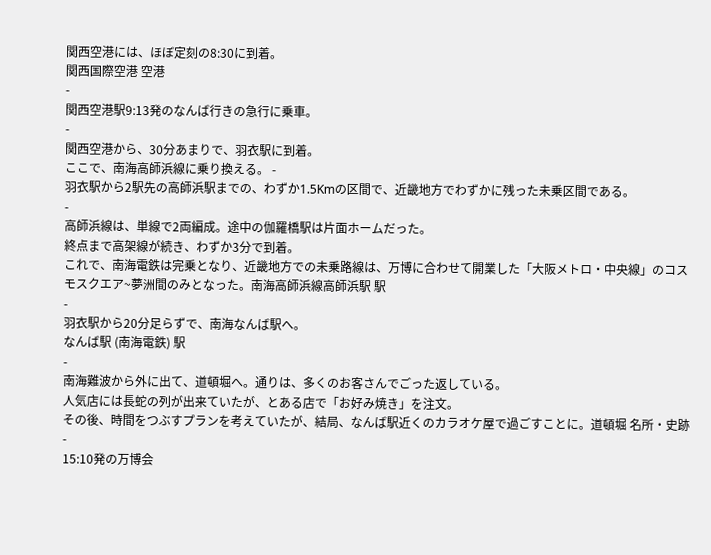関西空港には、ほぼ定刻の8:30に到着。
関西国際空港 空港
-
関西空港駅9:13発のなんば行きの急行に乗車。
-
関西空港から、30分あまりで、羽衣駅に到着。
ここで、南海高師浜線に乗り換える。 -
羽衣駅から2駅先の高師浜駅までの、わずか1.5Kmの区間で、近畿地方でわずかに残った未乗区間である。
-
高師浜線は、単線で2両編成。途中の伽羅橋駅は片面ホームだった。
終点まで高架線が続き、わずか3分で到着。
これで、南海電鉄は完乗となり、近畿地方での未乗路線は、万博に合わせて開業した「大阪メトロ・中央線」のコスモスクエア~夢洲間のみとなった。南海高師浜線高師浜駅 駅
-
羽衣駅から20分足らずで、南海なんば駅へ。
なんば駅 (南海電鉄) 駅
-
南海難波から外に出て、道頓堀へ。通りは、多くのお客さんでごった返している。
人気店には長蛇の列が出来ていたが、とある店で「お好み焼き」を注文。
その後、時間をつぶすプランを考えていたが、結局、なんば駅近くのカラオケ屋で過ごすことに。道頓堀 名所・史跡
-
15:10発の万博会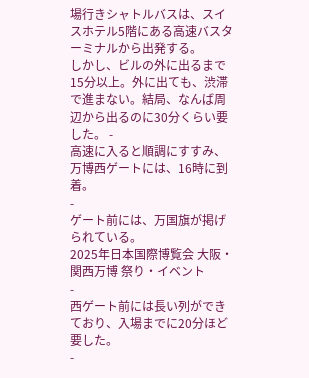場行きシャトルバスは、スイスホテル5階にある高速バスターミナルから出発する。
しかし、ビルの外に出るまで15分以上。外に出ても、渋滞で進まない。結局、なんば周辺から出るのに30分くらい要した。 -
高速に入ると順調にすすみ、万博西ゲートには、16時に到着。
-
ゲート前には、万国旗が掲げられている。
2025年日本国際博覧会 大阪・関西万博 祭り・イベント
-
西ゲート前には長い列ができており、入場までに20分ほど要した。
-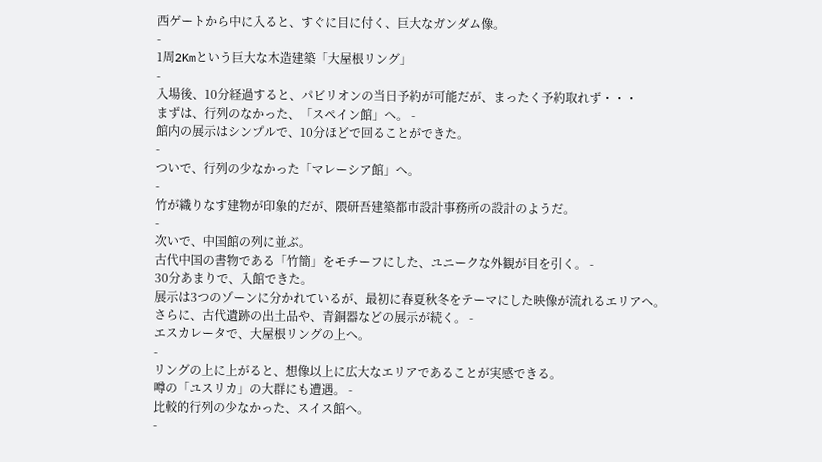西ゲートから中に入ると、すぐに目に付く、巨大なガンダム像。
-
1周2Kmという巨大な木造建築「大屋根リング」
-
入場後、10分経過すると、パビリオンの当日予約が可能だが、まったく予約取れず・・・
まずは、行列のなかった、「スペイン館」へ。 -
館内の展示はシンプルで、10分ほどで回ることができた。
-
ついで、行列の少なかった「マレーシア館」へ。
-
竹が織りなす建物が印象的だが、隈研吾建築都市設計事務所の設計のようだ。
-
次いで、中国館の列に並ぶ。
古代中国の書物である「竹簡」をモチーフにした、ユニークな外観が目を引く。 -
30分あまりで、入館できた。
展示は3つのゾーンに分かれているが、最初に春夏秋冬をテーマにした映像が流れるエリアへ。
さらに、古代遺跡の出土品や、青銅器などの展示が続く。 -
エスカレータで、大屋根リングの上へ。
-
リングの上に上がると、想像以上に広大なエリアであることが実感できる。
噂の「ユスリカ」の大群にも遭遇。 -
比較的行列の少なかった、スイス館へ。
-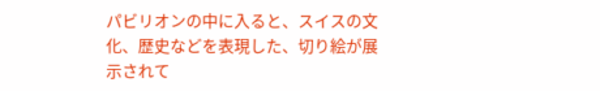パビリオンの中に入ると、スイスの文化、歴史などを表現した、切り絵が展示されて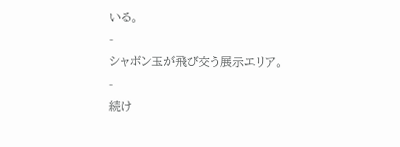いる。
-
シャボン玉が飛び交う展示エリア。
-
続け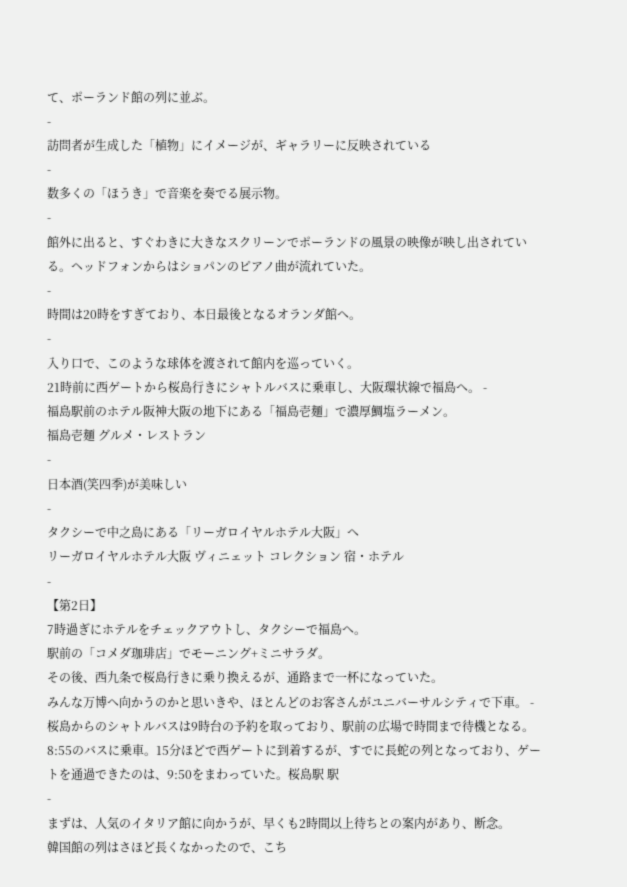て、ポーランド館の列に並ぶ。
-
訪問者が生成した「植物」にイメージが、ギャラリーに反映されている
-
数多くの「ほうき」で音楽を奏でる展示物。
-
館外に出ると、すぐわきに大きなスクリーンでポーランドの風景の映像が映し出されている。ヘッドフォンからはショパンのピアノ曲が流れていた。
-
時間は20時をすぎており、本日最後となるオランダ館へ。
-
入り口で、このような球体を渡されて館内を巡っていく。
21時前に西ゲートから桜島行きにシャトルバスに乗車し、大阪環状線で福島へ。 -
福島駅前のホテル阪神大阪の地下にある「福島壱麺」で濃厚鯛塩ラーメン。
福島壱麺 グルメ・レストラン
-
日本酒(笑四季)が美味しい
-
タクシーで中之島にある「リーガロイヤルホテル大阪」へ
リーガロイヤルホテル大阪 ヴィニェット コレクション 宿・ホテル
-
【第2日】
7時過ぎにホテルをチェックアウトし、タクシーで福島へ。
駅前の「コメダ珈琲店」でモーニング+ミニサラダ。
その後、西九条で桜島行きに乗り換えるが、通路まで一杯になっていた。
みんな万博へ向かうのかと思いきや、ほとんどのお客さんがユニバーサルシティで下車。 -
桜島からのシャトルバスは9時台の予約を取っており、駅前の広場で時間まで待機となる。
8:55のバスに乗車。15分ほどで西ゲートに到着するが、すでに長蛇の列となっており、ゲートを通過できたのは、9:50をまわっていた。桜島駅 駅
-
まずは、人気のイタリア館に向かうが、早くも2時間以上待ちとの案内があり、断念。
韓国館の列はさほど長くなかったので、こち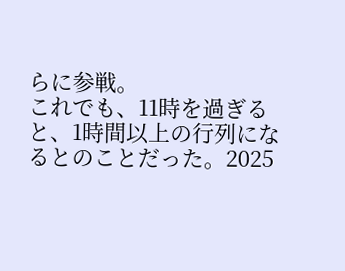らに参戦。
これでも、11時を過ぎると、1時間以上の行列になるとのことだった。2025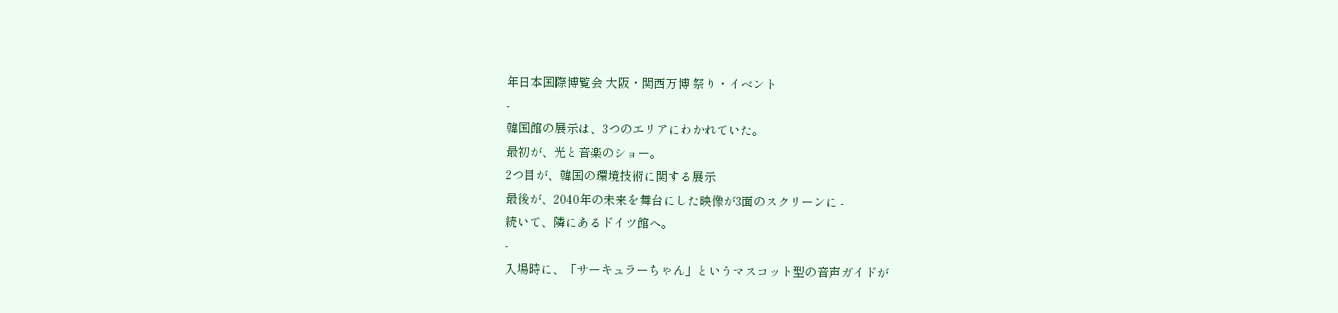年日本国際博覧会 大阪・関西万博 祭り・イベント
-
韓国館の展示は、3つのエリアにわかれていた。
最初が、光と音楽のショー。
2つ目が、韓国の環境技術に関する展示
最後が、2040年の未来を舞台にした映像が3面のスクリーンに -
続いて、隣にあるドイツ館へ。
-
入場時に、「サーキュラーちゃん」というマスコット型の音声ガイドが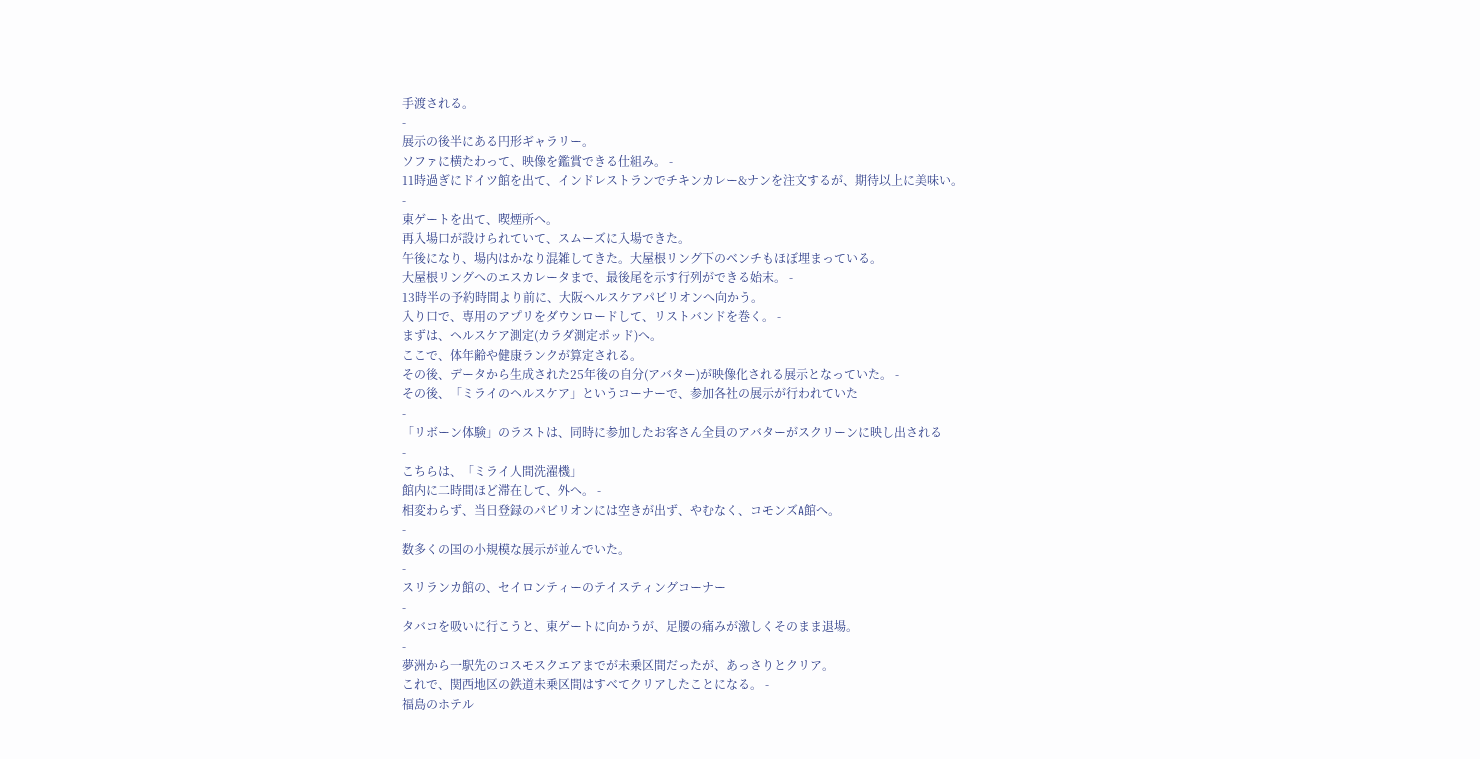手渡される。
-
展示の後半にある円形ギャラリー。
ソファに横たわって、映像を鑑賞できる仕組み。 -
11時過ぎにドイツ館を出て、インドレストランでチキンカレー&ナンを注文するが、期待以上に美味い。
-
東ゲートを出て、喫煙所へ。
再入場口が設けられていて、スムーズに入場できた。
午後になり、場内はかなり混雑してきた。大屋根リング下のベンチもほぼ埋まっている。
大屋根リングへのエスカレータまで、最後尾を示す行列ができる始末。 -
13時半の予約時間より前に、大阪ヘルスケアパビリオンへ向かう。
入り口で、専用のアプリをダウンロードして、リストバンドを巻く。 -
まずは、ヘルスケア測定(カラダ測定ポッド)へ。
ここで、体年齢や健康ランクが算定される。
その後、データから生成された25年後の自分(アバター)が映像化される展示となっていた。 -
その後、「ミライのヘルスケア」というコーナーで、参加各社の展示が行われていた
-
「リボーン体験」のラストは、同時に参加したお客さん全員のアバターがスクリーンに映し出される
-
こちらは、「ミライ人間洗濯機」
館内に二時間ほど滞在して、外へ。 -
相変わらず、当日登録のパビリオンには空きが出ず、やむなく、コモンズA館へ。
-
数多くの国の小規模な展示が並んでいた。
-
スリランカ館の、セイロンティーのテイスティングコーナー
-
タバコを吸いに行こうと、東ゲートに向かうが、足腰の痛みが激しくそのまま退場。
-
夢洲から一駅先のコスモスクエアまでが未乗区間だったが、あっさりとクリア。
これで、関西地区の鉄道未乗区間はすべてクリアしたことになる。 -
福島のホテル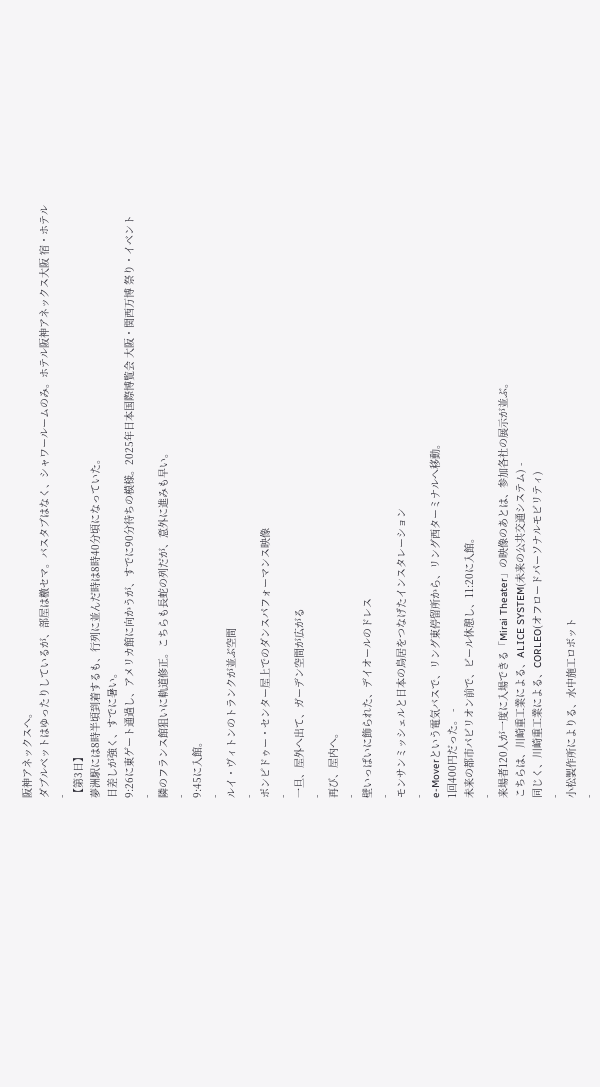阪神アネックスへ。
ダブルベットはゆったりしているが、部屋は檄セマ。バスタブはなく、シャワールームのみ。ホテル阪神アネックス大阪 宿・ホテル
-
【第3日】
夢洲駅には8時半頃到着するも、行列に並んだ時は8時40分頃になっていた。
日差しが強く、すでに暑い。
9:26に東ゲート通過し、アメリカ館に向かうが、すでに90分待ちの模様。2025年日本国際博覧会 大阪・関西万博 祭り・イベント
-
隣のフランス館狙いに軌道修正。こちらも長蛇の列だが、意外に進みも早い。
-
9:45に入館。
-
ルイ・ヴィトンのトランクが並ぶ空間
-
ポンピドゥー・センター屋上でのダンスパフォーマンス映像
-
一旦、屋外へ出て、ガーデン空間が広がる
-
再び、屋内へ。
-
壁いっぱいに飾られた、デイオールのドレス
-
モンサンミッシェルと日本の鳥居をつなげたインスタレーション
-
e-Moverという電気バスで、リング東停留所から、リング西ターミナルへ移動。
1回400円だった。 -
未来の都市パビリオン前で、ビール休憩し、11:20に入館。
-
来場者120人が一度に入場できる「Mirai Theater」の映像のあとは、参加各社の展示が並ぶ。
こちらは、川崎重工業による、ALICE SYSTEM(未来の公共交通システム) -
同じく、川崎重工業による、CORLEO(オフロードパーソナルモビリティ)
-
小松製作所によりる、水中施工ロボット
-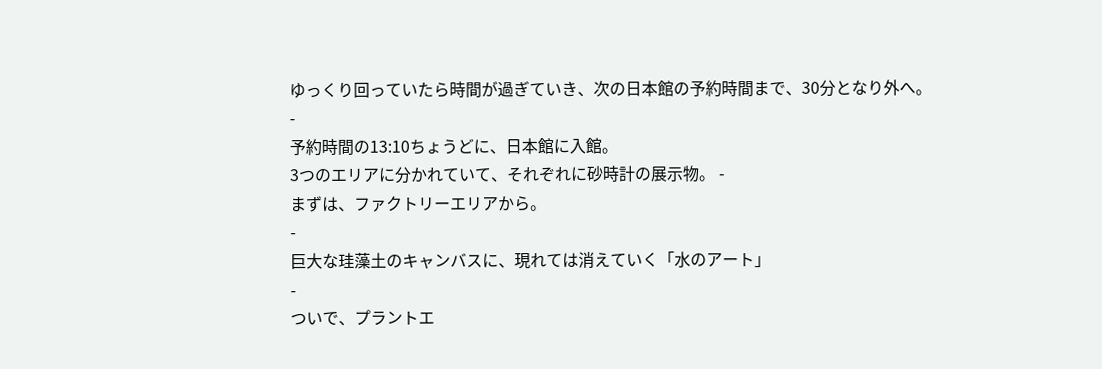ゆっくり回っていたら時間が過ぎていき、次の日本館の予約時間まで、30分となり外へ。
-
予約時間の13:10ちょうどに、日本館に入館。
3つのエリアに分かれていて、それぞれに砂時計の展示物。 -
まずは、ファクトリーエリアから。
-
巨大な珪藻土のキャンバスに、現れては消えていく「水のアート」
-
ついで、プラントエ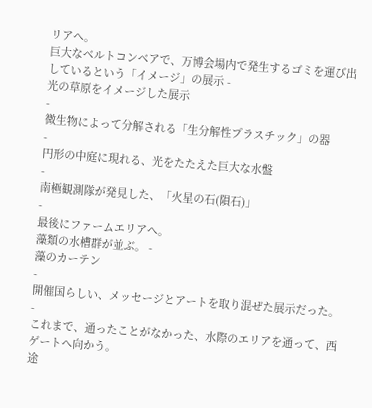リアへ。
巨大なベルトコンベアで、万博会場内で発生するゴミを運び出しているという「イメージ」の展示 -
光の草原をイメージした展示
-
微生物によって分解される「生分解性プラスチック」の器
-
円形の中庭に現れる、光をたたえた巨大な水盤
-
南極観測隊が発見した、「火星の石(隕石)」
-
最後にファームエリアへ。
藻類の水槽群が並ぶ。 -
藻のカーテン
-
開催国らしい、メッセージとアートを取り混ぜた展示だった。
-
これまで、通ったことがなかった、水際のエリアを通って、西ゲートへ向かう。
途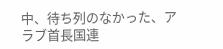中、待ち列のなかった、アラブ首長国連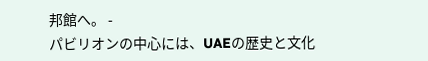邦館へ。 -
パビリオンの中心には、UAEの歴史と文化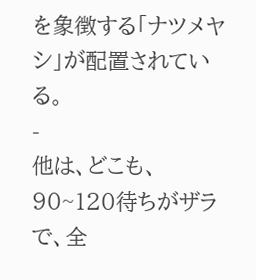を象徴する「ナツメヤシ」が配置されている。
-
他は、どこも、90~120待ちがザラで、全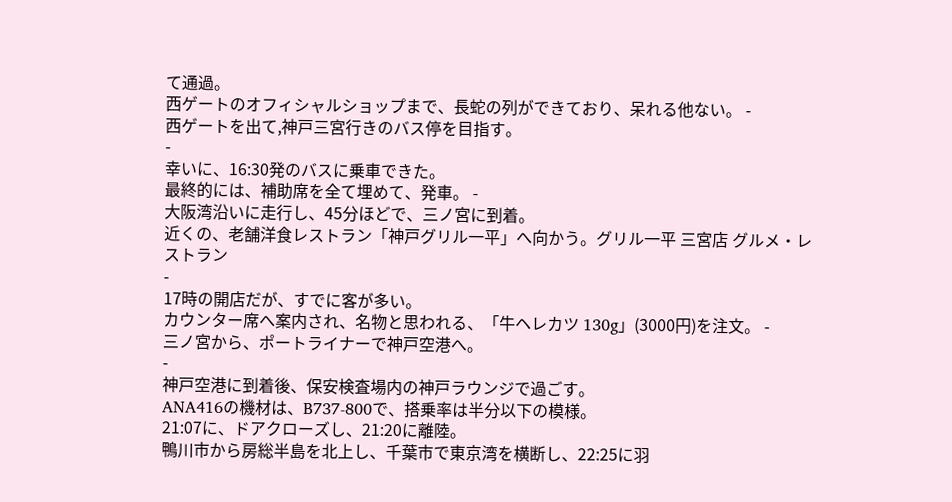て通過。
西ゲートのオフィシャルショップまで、長蛇の列ができており、呆れる他ない。 -
西ゲートを出て,神戸三宮行きのバス停を目指す。
-
幸いに、16:30発のバスに乗車できた。
最終的には、補助席を全て埋めて、発車。 -
大阪湾沿いに走行し、45分ほどで、三ノ宮に到着。
近くの、老舗洋食レストラン「神戸グリル一平」へ向かう。グリル一平 三宮店 グルメ・レストラン
-
17時の開店だが、すでに客が多い。
カウンター席へ案内され、名物と思われる、「牛ヘレカツ 130g」(3000円)を注文。 -
三ノ宮から、ポートライナーで神戸空港へ。
-
神戸空港に到着後、保安検査場内の神戸ラウンジで過ごす。
ANA416の機材は、B737-800で、搭乗率は半分以下の模様。
21:07に、ドアクローズし、21:20に離陸。
鴨川市から房総半島を北上し、千葉市で東京湾を横断し、22:25に羽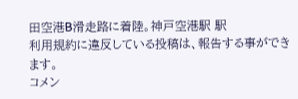田空港B滑走路に着陸。神戸空港駅 駅
利用規約に違反している投稿は、報告する事ができます。
コメン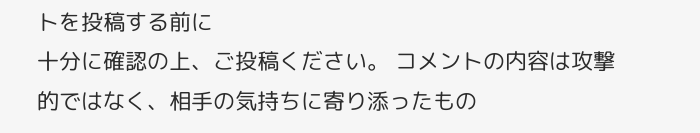トを投稿する前に
十分に確認の上、ご投稿ください。 コメントの内容は攻撃的ではなく、相手の気持ちに寄り添ったもの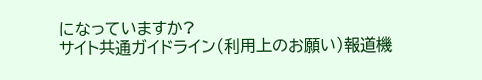になっていますか?
サイト共通ガイドライン(利用上のお願い)報道機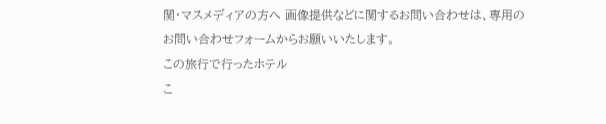関・マスメディアの方へ 画像提供などに関するお問い合わせは、専用のお問い合わせフォームからお願いいたします。
この旅行で行ったホテル
こ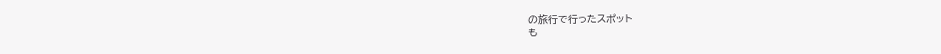の旅行で行ったスポット
も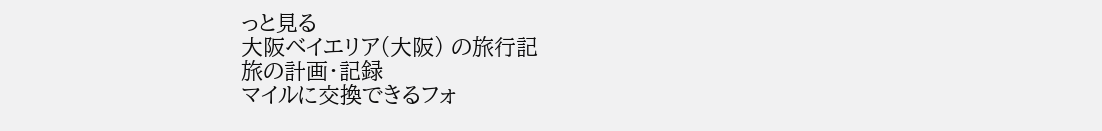っと見る
大阪ベイエリア(大阪) の旅行記
旅の計画・記録
マイルに交換できるフォ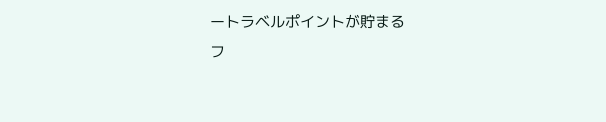ートラベルポイントが貯まる
フ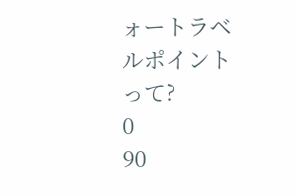ォートラベルポイントって?
0
90